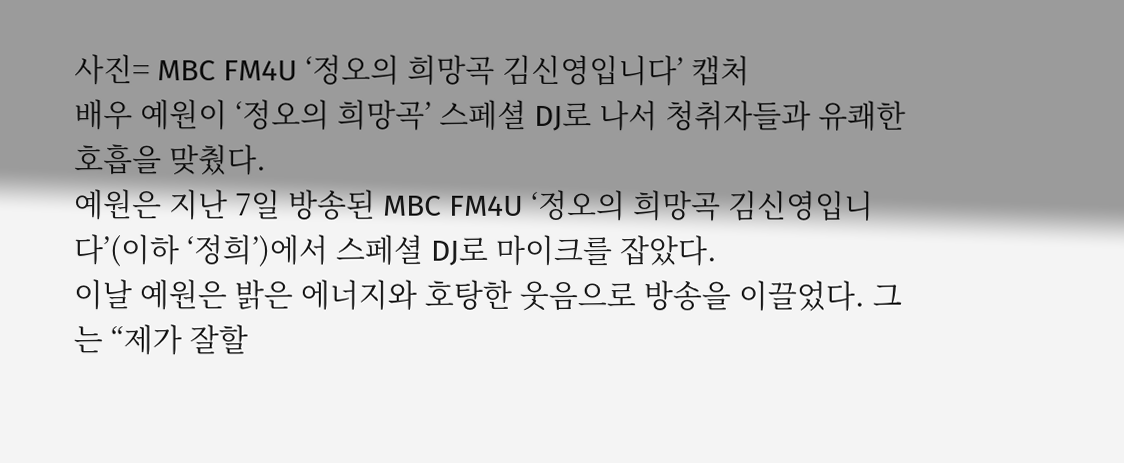사진= MBC FM4U ‘정오의 희망곡 김신영입니다’ 캡처
배우 예원이 ‘정오의 희망곡’ 스페셜 DJ로 나서 청취자들과 유쾌한 호흡을 맞췄다.
예원은 지난 7일 방송된 MBC FM4U ‘정오의 희망곡 김신영입니다’(이하 ‘정희’)에서 스페셜 DJ로 마이크를 잡았다.
이날 예원은 밝은 에너지와 호탕한 웃음으로 방송을 이끌었다. 그는 “제가 잘할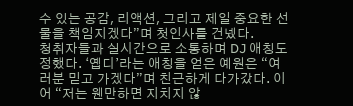수 있는 공감, 리액션, 그리고 제일 중요한 선물을 책임지겠다”며 첫인사를 건넸다.
청취자들과 실시간으로 소통하며 DJ 애칭도 정했다. ‘옙디’라는 애칭을 얻은 예원은 “여러분 믿고 가겠다”며 친근하게 다가갔다. 이어 “저는 웬만하면 지치지 않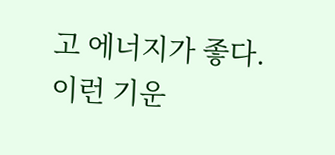고 에너지가 좋다. 이런 기운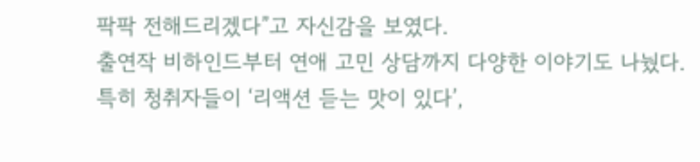팍팍 전해드리겠다”고 자신감을 보였다.
출연작 비하인드부터 연애 고민 상담까지 다양한 이야기도 나눴다. 특히 청취자들이 ‘리액션 듣는 맛이 있다’,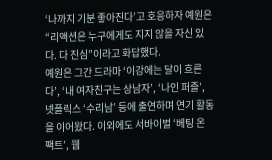‘나까지 기분 좋아진다’고 호응하자 예원은 “리액션은 누구에게도 지지 않을 자신 있다. 다 진심”이라고 화답했다.
예원은 그간 드라마 ‘이강에는 달이 흐른다’, ‘내 여자친구는 상남자’, ‘나인 퍼즐’, 넷플릭스 ‘수리남’ 등에 출연하며 연기 활동을 이어왔다. 이외에도 서바이벌 ‘베팅 온 팩트’, 웹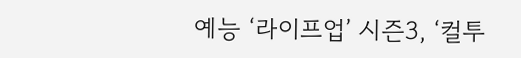예능 ‘라이프업’ 시즌3, ‘컬투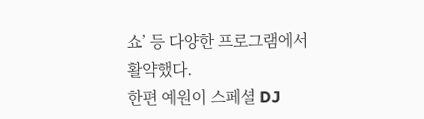쇼’ 등 다양한 프로그램에서 활약했다.
한편 예원이 스페셜 DJ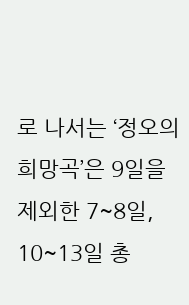로 나서는 ‘정오의 희망곡’은 9일을 제외한 7~8일, 10~13일 총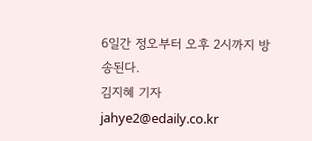6일간 정오부터 오후 2시까지 방송된다.
김지혜 기자 jahye2@edaily.co.kr